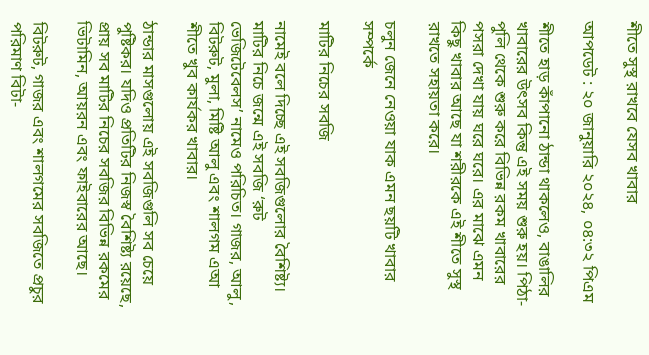শীতে সুস্থ রাখবে যেসব খাবার

আপডেট : ২০ জানুয়ারি ২০২৪, ০৪:৩২ পিএম

শীতে হাড় কাঁপানো ঠান্ডা থাকলেও, বাঙালির খাবারের উৎসব কিন্তু এই সময় শুরু হয়। পিঠা-পুলি থেকে শুরু করে বিভিন্ন রকম খাবারের পসরা দেখা যায় ঘরে ঘরে। এর মাঝে এমন কিছু খাবার আছে যা শরীরকে এই শীতে সুস্থ রাখতে সহায়তা করে।

চলুন জেনে নেওয়া যাক এমন ছয়টি খাবার সম্পর্কে

মাটির নিচের সবজি

নামেই বলে দিচ্ছে এই সবজিগুলোর বৈশিষ্ট্য। মাটির নিচে জন্মে এই সবজি ‘রুট ভেজিটেবেলস’ নামেও পরিচিত। গাজর, আলু, বিটরুট, মুলা, মিষ্টি আলু এবং শালগম এআ শীতে খুব কার্যকর খাবার।

ঠান্ডার মাসগুলোয় এই সবজিগুলি সব চেয়ে পুষ্টিকর। যদিও প্রতিটির নিজস্ব বৈশিষ্ট্য রয়েছে, প্রায় সব মাটির নিচের সবজির বিভিন্ন রকমের ভিটামিন, আয়রন এবং ফাইবারের আছে।

বিটরুট, গাজর এবং শালগমের সবজিতে প্রচুর পরিমাণ বিটা-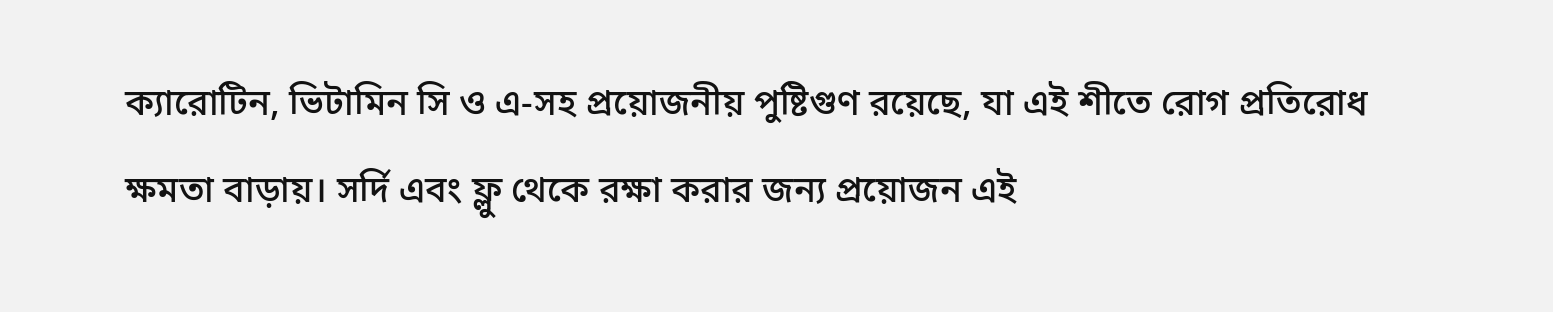ক্যারোটিন, ভিটামিন সি ও এ-সহ প্রয়োজনীয় পুষ্টিগুণ রয়েছে, যা এই শীতে রোগ প্রতিরোধ ক্ষমতা বাড়ায়। সর্দি এবং ফ্লু থেকে রক্ষা করার জন্য প্রয়োজন এই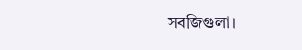সবজিগুলা।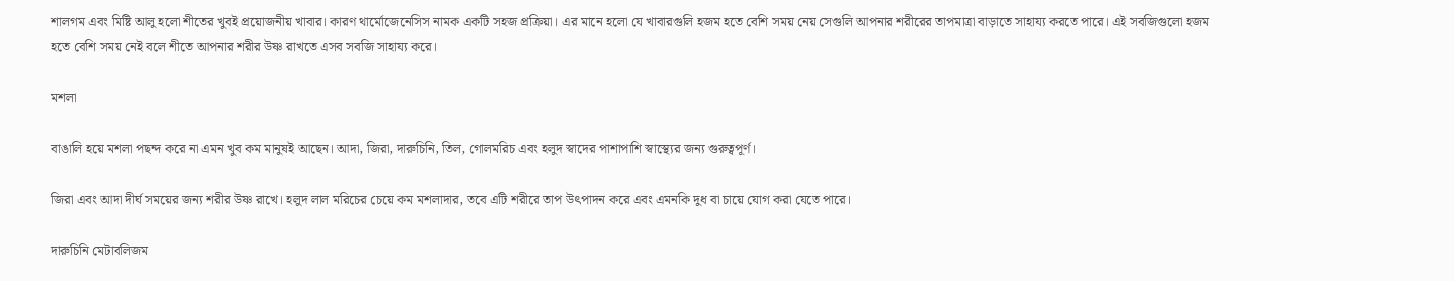শালগম এবং মিষ্টি আলু হলো শীতের খুবই প্রয়োজনীয় খাবার। কারণ থার্মোজেনেসিস নামক একটি সহজ প্রক্রিয়া। এর মানে হলো যে খাবারগুলি হজম হতে বেশি সময় নেয় সেগুলি আপনার শরীরের তাপমাত্রা বাড়াতে সাহায্য করতে পারে। এই সবজিগুলো হজম হতে বেশি সময় নেই বলে শীতে আপনার শরীর উষ্ণ রাখতে এসব সবজি সাহায্য করে।

মশলা

বাঙালি হয়ে মশলা পছন্দ করে না এমন খুব কম মানুষই আছেন। আদা, জিরা, দারুচিনি, তিল, গোলমরিচ এবং হলুদ স্বাদের পাশাপাশি স্বাস্থ্যের জন্য গুরুত্বপূর্ণ।

জিরা এবং আদা দীর্ঘ সময়ের জন্য শরীর উষ্ণ রাখে। হলুদ লাল মরিচের চেয়ে কম মশলাদার, তবে এটি শরীরে তাপ উৎপাদন করে এবং এমনকি দুধ বা চায়ে যোগ করা যেতে পারে।

দারুচিনি মেটাবলিজম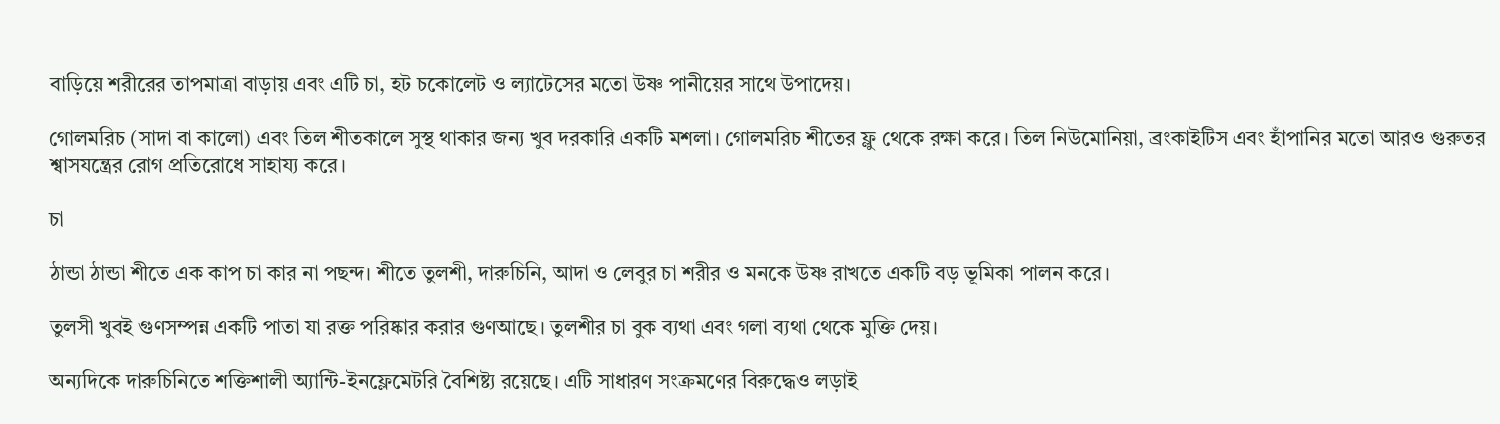বাড়িয়ে শরীরের তাপমাত্রা বাড়ায় এবং এটি চা, হট চকোলেট ও ল্যাটেসের মতো উষ্ণ পানীয়ের সাথে উপাদেয়।

গোলমরিচ (সাদা বা কালো) এবং তিল শীতকালে সুস্থ থাকার জন্য খুব দরকারি একটি মশলা। গোলমরিচ শীতের ফ্লু থেকে রক্ষা করে। তিল নিউমোনিয়া, ব্রংকাইটিস এবং হাঁপানির মতো আরও গুরুতর শ্বাসযন্ত্রের রোগ প্রতিরোধে সাহায্য করে।

চা

ঠান্ডা ঠান্ডা শীতে এক কাপ চা কার না পছন্দ। শীতে তুলশী, দারুচিনি, আদা ও লেবুর চা শরীর ও মনকে উষ্ণ রাখতে একটি বড় ভূমিকা পালন করে।

তুলসী খুবই গুণসম্পন্ন একটি পাতা যা রক্ত পরিষ্কার করার গুণআছে। তুলশীর চা বুক ব্যথা এবং গলা ব্যথা থেকে মুক্তি দেয়।

অন্যদিকে দারুচিনিতে শক্তিশালী অ্যান্টি-ইনফ্লেমেটরি বৈশিষ্ট্য রয়েছে। এটি সাধারণ সংক্রমণের বিরুদ্ধেও লড়াই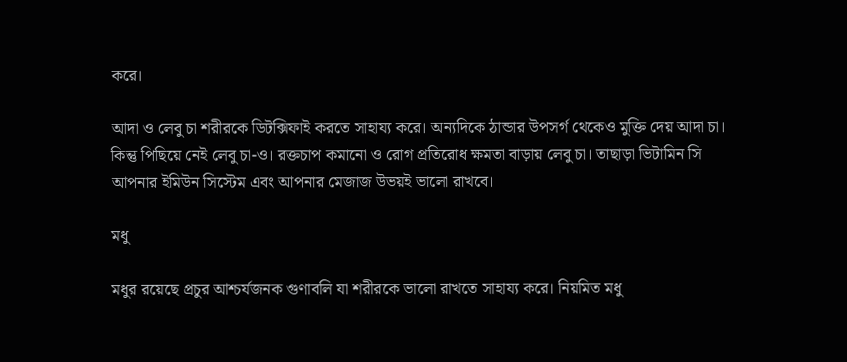করে।

আদা ও লেবু চা শরীরকে ডিটক্সিফাই করতে সাহায্য করে। অন্যদিকে ঠান্ডার উপসর্গ থেকেও মুক্তি দেয় আদা চা। কিন্তু পিছিয়ে নেই লেবু চা-ও। রক্তচাপ কমানো ও রোগ প্রতিরোধ ক্ষমতা বাড়ায় লেবু চা। তাছাড়া ভিটামিন সি আপনার ইমিউন সিস্টেম এবং আপনার মেজাজ উভয়ই ভালো রাখবে।

মধু

মধুর রয়েছে প্রচুর আশ্চর্যজনক গুণাবলি যা শরীরকে ভালো রাখতে সাহায্য করে। নিয়মিত মধু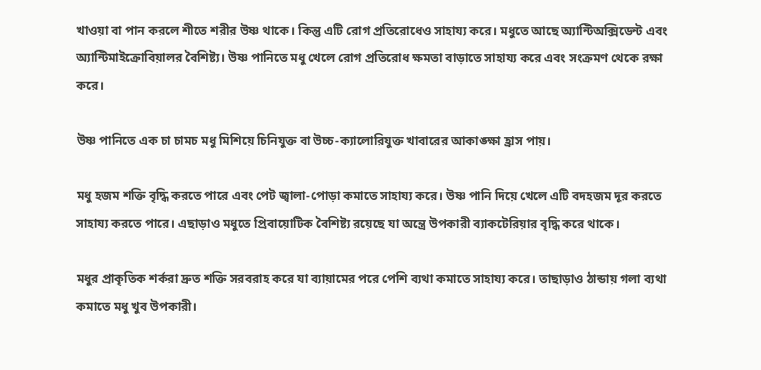খাওয়া বা পান করলে শীতে শরীর উষ্ণ থাকে। কিন্তু এটি রোগ প্রতিরোধেও সাহায্য করে। মধুতে আছে অ্যান্টিঅক্সিডেন্ট এবং অ্যান্টিমাইক্রোবিয়ালর বৈশিষ্ট্য। উষ্ণ পানিতে মধু খেলে রোগ প্রতিরোধ ক্ষমতা বাড়াতে সাহায্য করে এবং সংক্রমণ থেকে রক্ষা করে।

উষ্ণ পানিতে এক চা চামচ মধু মিশিয়ে চিনিযুক্ত বা উচ্চ-ক্যালোরিযুক্ত খাবারের আকাঙ্ক্ষা হ্রাস পায়।

মধু হজম শক্তি বৃদ্ধি করতে পারে এবং পেট জ্বালা-পোড়া কমাতে সাহায্য করে। উষ্ণ পানি দিয়ে খেলে এটি বদহজম দূর করতে সাহায্য করতে পারে। এছাড়াও মধুতে প্রিবায়োটিক বৈশিষ্ট্য রয়েছে যা অন্ত্রে উপকারী ব্যাকটেরিয়ার বৃদ্ধি করে থাকে।

মধুর প্রাকৃতিক শর্করা দ্রুত শক্তি সরবরাহ করে যা ব্যায়ামের পরে পেশি ব্যথা কমাতে সাহায্য করে। তাছাড়াও ঠান্ডায় গলা ব্যথা কমাতে মধু খুব উপকারী।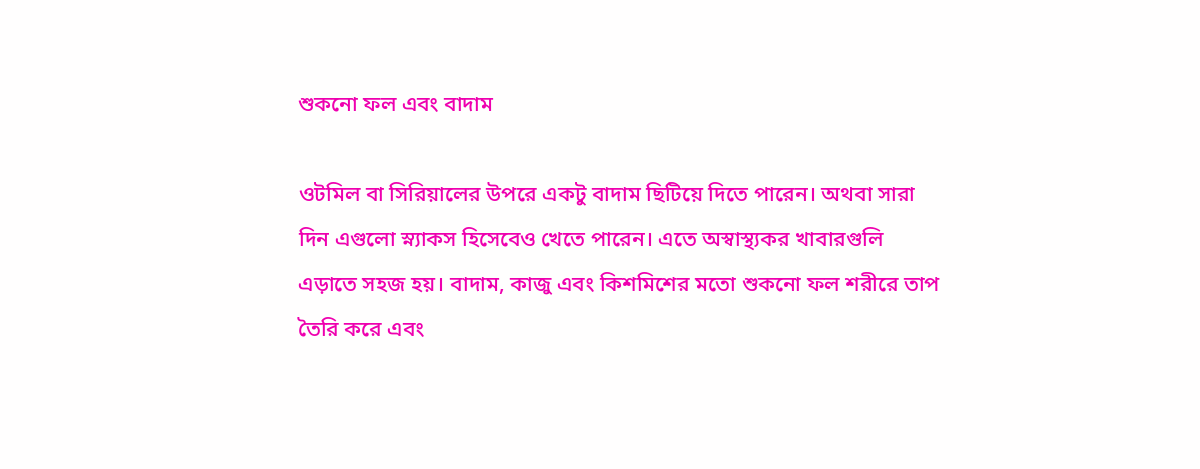শুকনো ফল এবং বাদাম

ওটমিল বা সিরিয়ালের উপরে একটু বাদাম ছিটিয়ে দিতে পারেন। অথবা সারা দিন এগুলো স্ন্যাকস হিসেবেও খেতে পারেন। এতে অস্বাস্থ্যকর খাবারগুলি এড়াতে সহজ হয়। বাদাম, কাজু এবং কিশমিশের মতো শুকনো ফল শরীরে তাপ তৈরি করে এবং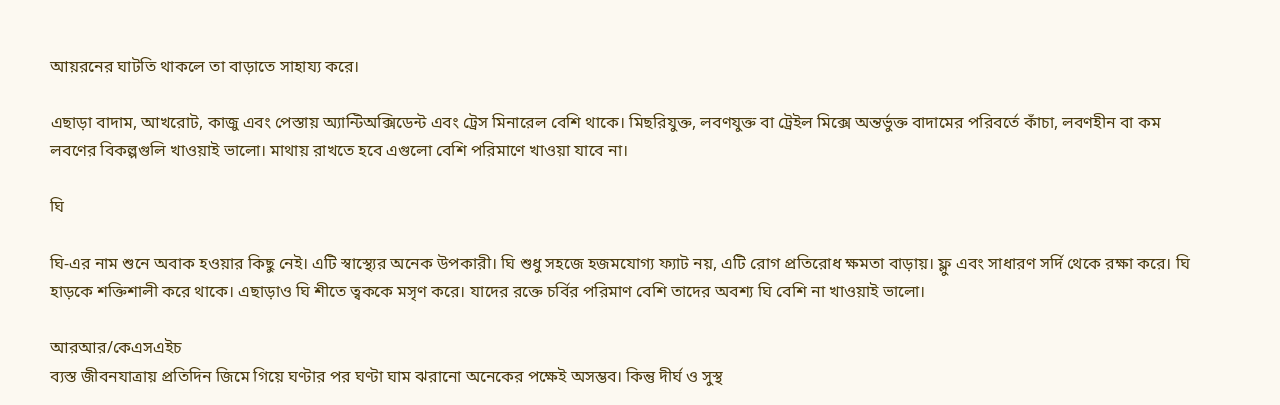আয়রনের ঘাটতি থাকলে তা বাড়াতে সাহায্য করে।

এছাড়া বাদাম, আখরোট, কাজু এবং পেস্তায় অ্যান্টিঅক্সিডেন্ট এবং ট্রেস মিনারেল বেশি থাকে। মিছরিযুক্ত, লবণযুক্ত বা ট্রেইল মিক্সে অন্তর্ভুক্ত বাদামের পরিবর্তে কাঁচা, লবণহীন বা কম লবণের বিকল্পগুলি খাওয়াই ভালো। মাথায় রাখতে হবে এগুলো বেশি পরিমাণে খাওয়া যাবে না।

ঘি

ঘি-এর নাম শুনে অবাক হওয়ার কিছু নেই। এটি স্বাস্থ্যের অনেক উপকারী। ঘি শুধু সহজে হজমযোগ্য ফ্যাট নয়, এটি রোগ প্রতিরোধ ক্ষমতা বাড়ায়। ফ্লু এবং সাধারণ সর্দি থেকে রক্ষা করে। ঘি হাড়কে শক্তিশালী করে থাকে। এছাড়াও ঘি শীতে ত্বককে মসৃণ করে। যাদের রক্তে চর্বির পরিমাণ বেশি তাদের অবশ্য ঘি বেশি না খাওয়াই ভালো।

আরআর/কেএসএইচ
ব্যস্ত জীবনযাত্রায় প্রতিদিন জিমে গিয়ে ঘণ্টার পর ঘণ্টা ঘাম ঝরানো অনেকের পক্ষেই অসম্ভব। কিন্তু দীর্ঘ ও সুস্থ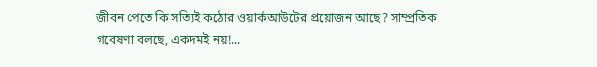জীবন পেতে কি সত্যিই কঠোর ওয়ার্কআউটের প্রয়োজন আছে? সাম্প্রতিক গবেষণা বলছে, একদমই নয়!...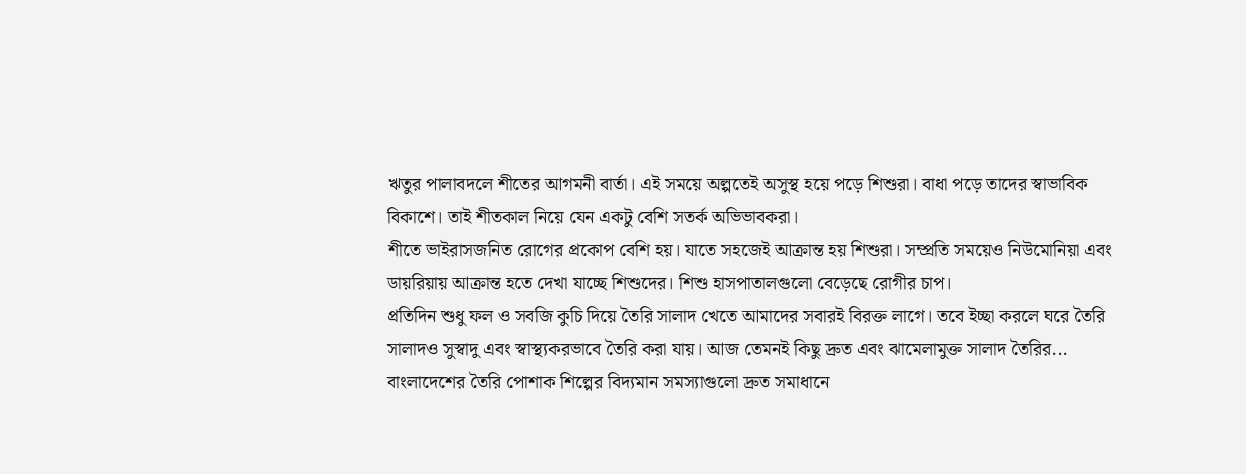ঋতুর পালাবদলে শীতের আগমনী বার্তা। এই সময়ে অল্পতেই অসুস্থ হয়ে পড়ে শিশুরা। বাধা পড়ে তাদের স্বাভাবিক বিকাশে। তাই শীতকাল নিয়ে যেন একটু বেশি সতর্ক অভিভাবকরা।
শীতে ভাইরাসজনিত রোগের প্রকোপ বেশি হয়। যাতে সহজেই আক্রান্ত হয় শিশুরা। সম্প্রতি সময়েও নিউমোনিয়া এবং ডায়রিয়ায় আক্রান্ত হতে দেখা যাচ্ছে শিশুদের। শিশু হাসপাতালগুলো বেড়েছে রোগীর চাপ।
প্রতিদিন শুধু ফল ও সবজি কুচি দিয়ে তৈরি সালাদ খেতে আমাদের সবারই বিরক্ত লাগে। তবে ইচ্ছা করলে ঘরে তৈরি সালাদও সুস্বাদু এবং স্বাস্থ্যকরভাবে তৈরি করা যায়। আজ তেমনই কিছু দ্রুত এবং ঝামেলামুক্ত সালাদ তৈরির...
বাংলাদেশের তৈরি পোশাক শিল্পের বিদ্যমান সমস্যাগুলো দ্রুত সমাধানে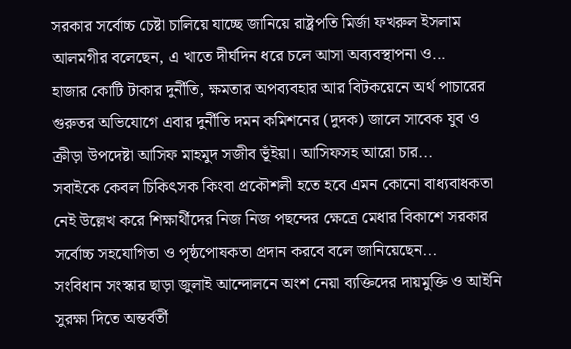সরকার সর্বোচ্চ চেষ্টা চালিয়ে যাচ্ছে জানিয়ে রাষ্ট্রপতি মির্জা ফখরুল ইসলাম আলমগীর বলেছেন, এ খাতে দীর্ঘদিন ধরে চলে আসা অব্যবস্থাপনা ও...
হাজার কোটি টাকার দুর্নীতি, ক্ষমতার অপব্যবহার আর বিটকয়েনে অর্থ পাচারের গুরুতর অভিযোগে এবার দুর্নীতি দমন কমিশনের (দুদক) জালে সাবেক যুব ও ক্রীড়া উপদেষ্টা আসিফ মাহমুদ সজীব ভূঁইয়া। আসিফসহ আরো চার...
সবাইকে কেবল চিকিৎসক কিংবা প্রকৌশলী হতে হবে এমন কোনো বাধ্যবাধকতা নেই উল্লেখ করে শিক্ষার্থীদের নিজ নিজ পছন্দের ক্ষেত্রে মেধার বিকাশে সরকার সর্বোচ্চ সহযোগিতা ও পৃষ্ঠপোষকতা প্রদান করবে বলে জানিয়েছেন...
সংবিধান সংস্কার ছাড়া জুলাই আন্দোলনে অংশ নেয়া ব্যক্তিদের দায়মুক্তি ও আইনি সুরক্ষা দিতে অন্তর্বর্তী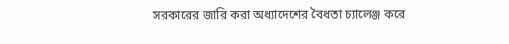সরকারের জারি করা অধ্যাদেশের বৈধতা চ্যালেঞ্জ করে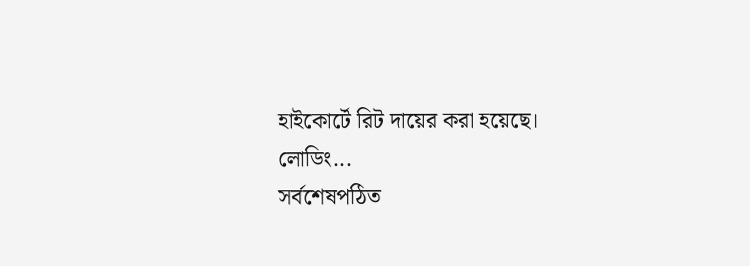হাইকোর্টে রিট দায়ের করা হয়েছে।
লোডিং...
সর্বশেষপঠিত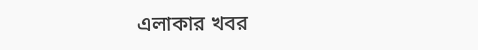এলাকার খবর